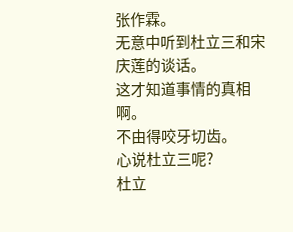张作霖。
无意中听到杜立三和宋庆莲的谈话。
这才知道事情的真相啊。
不由得咬牙切齿。
心说杜立三呢?
杜立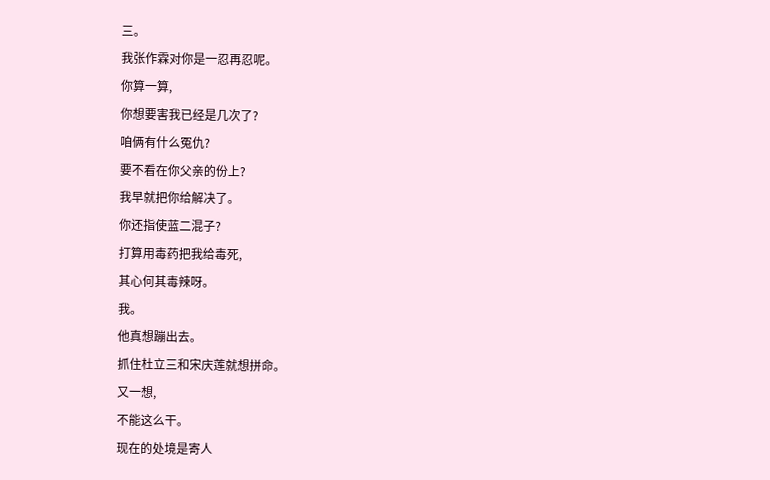三。
我张作霖对你是一忍再忍呢。
你算一算,
你想要害我已经是几次了?
咱俩有什么冤仇?
要不看在你父亲的份上?
我早就把你给解决了。
你还指使蓝二混子?
打算用毒药把我给毒死,
其心何其毒辣呀。
我。
他真想蹦出去。
抓住杜立三和宋庆莲就想拼命。
又一想,
不能这么干。
现在的处境是寄人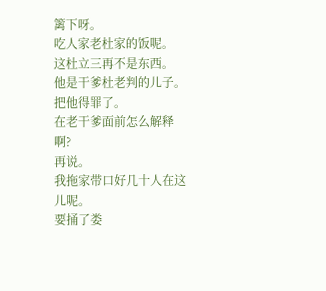篱下呀。
吃人家老杜家的饭呢。
这杜立三再不是东西。
他是干爹杜老判的儿子。
把他得罪了。
在老干爹面前怎么解释啊?
再说。
我拖家带口好几十人在这儿呢。
要捅了娄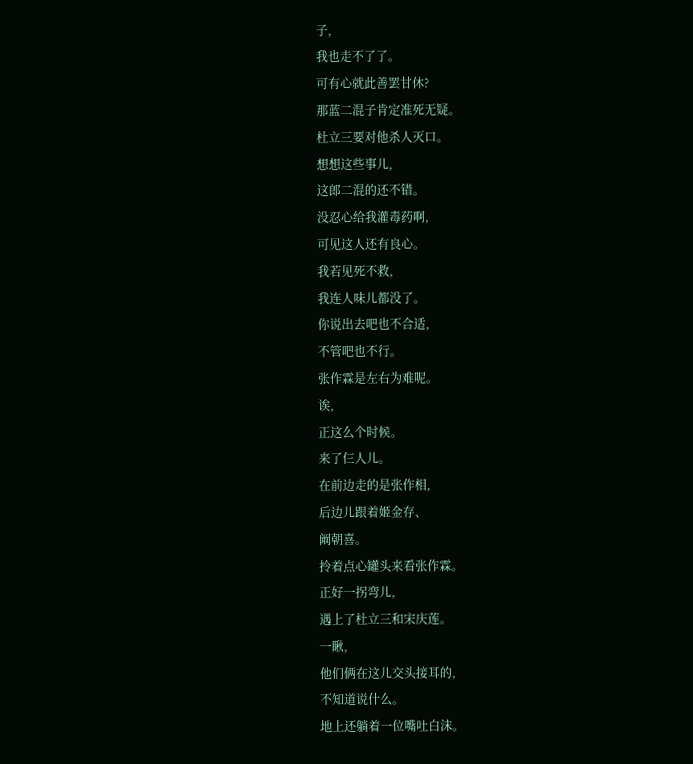子,
我也走不了了。
可有心就此善罢甘休?
那蓝二混子肯定准死无疑。
杜立三要对他杀人灭口。
想想这些事儿,
这郎二混的还不错。
没忍心给我灌毒药啊,
可见这人还有良心。
我若见死不救,
我连人味儿都没了。
你说出去吧也不合适,
不管吧也不行。
张作霖是左右为难呢。
诶,
正这么个时候。
来了仨人儿。
在前边走的是张作相,
后边儿跟着姬金存、
阚朝喜。
拎着点心罐头来看张作霖。
正好一拐弯儿,
遇上了杜立三和宋庆莲。
一瞅,
他们俩在这儿交头接耳的,
不知道说什么。
地上还躺着一位嘴吐白沫。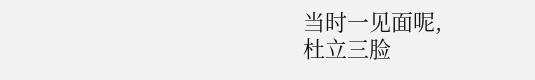当时一见面呢,
杜立三脸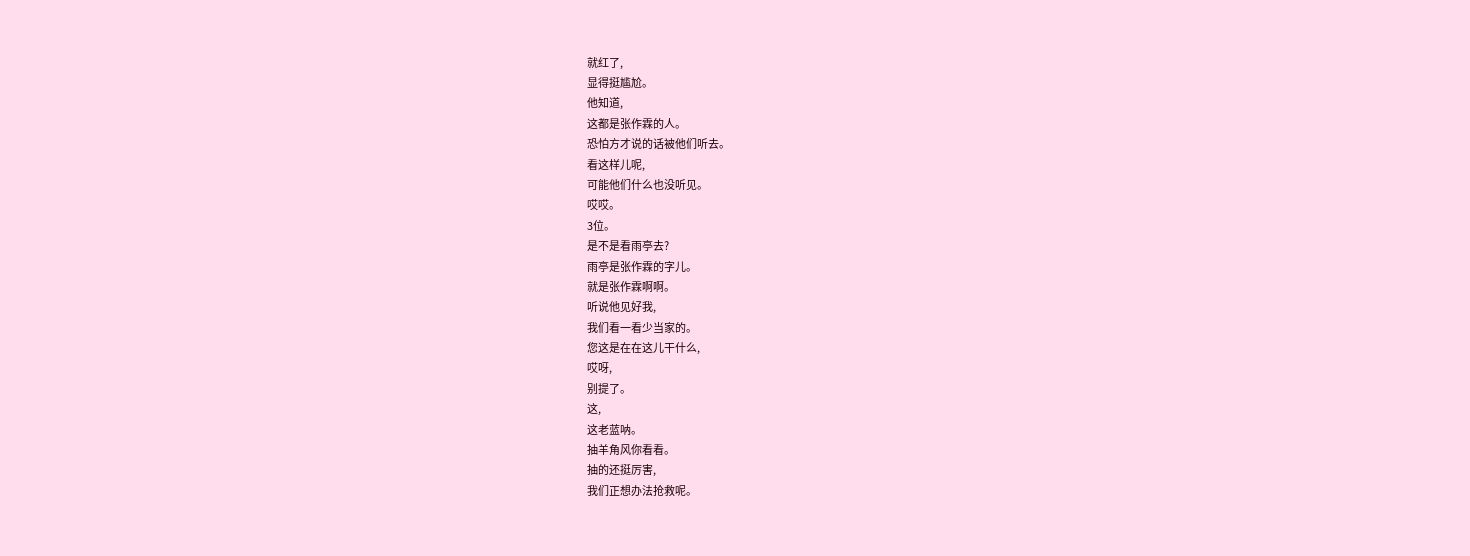就红了,
显得挺尴尬。
他知道,
这都是张作霖的人。
恐怕方才说的话被他们听去。
看这样儿呢,
可能他们什么也没听见。
哎哎。
3位。
是不是看雨亭去?
雨亭是张作霖的字儿。
就是张作霖啊啊。
听说他见好我,
我们看一看少当家的。
您这是在在这儿干什么,
哎呀,
别提了。
这,
这老蓝呐。
抽羊角风你看看。
抽的还挺厉害,
我们正想办法抢救呢。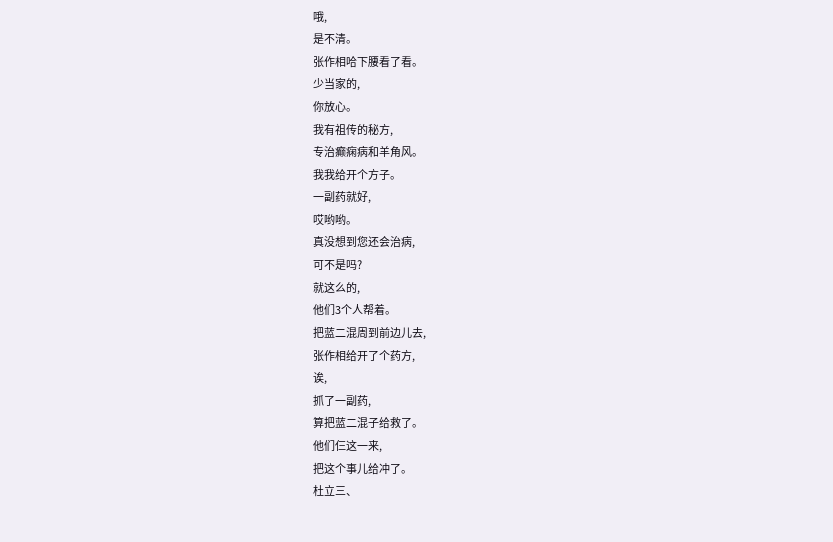哦,
是不清。
张作相哈下腰看了看。
少当家的,
你放心。
我有祖传的秘方,
专治癫痫病和羊角风。
我我给开个方子。
一副药就好,
哎哟哟。
真没想到您还会治病,
可不是吗?
就这么的,
他们3个人帮着。
把蓝二混周到前边儿去,
张作相给开了个药方,
诶,
抓了一副药,
算把蓝二混子给救了。
他们仨这一来,
把这个事儿给冲了。
杜立三、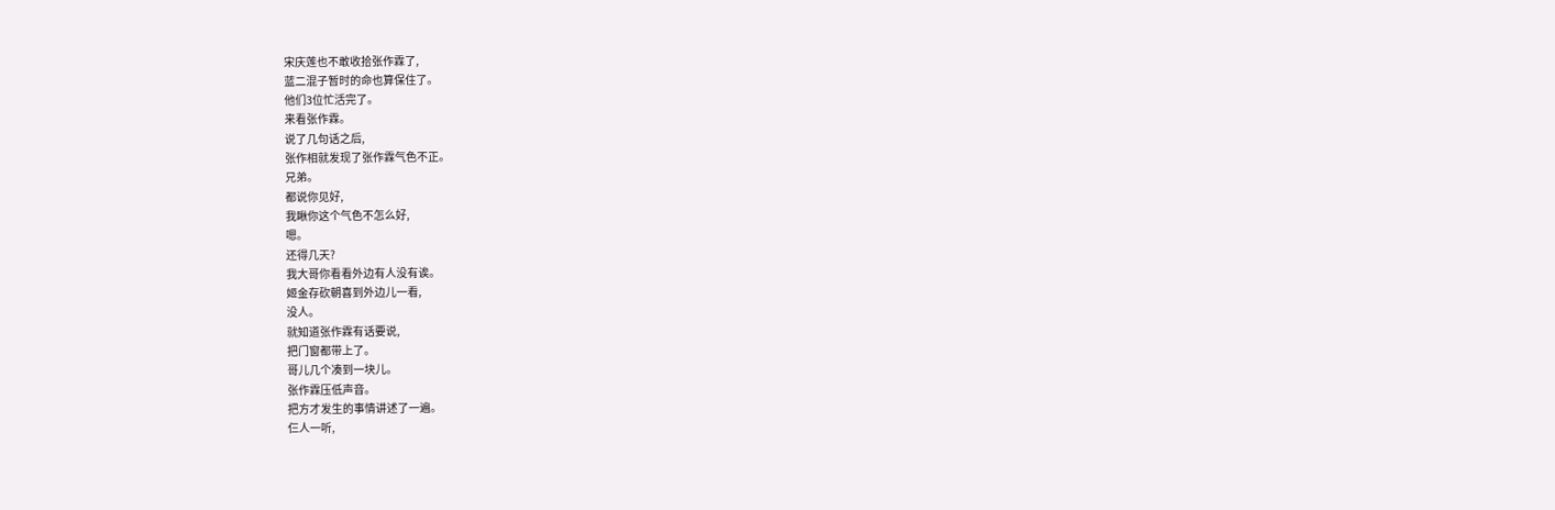宋庆莲也不敢收拾张作霖了,
蓝二混子暂时的命也算保住了。
他们3位忙活完了。
来看张作霖。
说了几句话之后,
张作相就发现了张作霖气色不正。
兄弟。
都说你见好,
我瞅你这个气色不怎么好,
嗯。
还得几天?
我大哥你看看外边有人没有诶。
姬金存砍朝喜到外边儿一看,
没人。
就知道张作霖有话要说,
把门窗都带上了。
哥儿几个凑到一块儿。
张作霖压低声音。
把方才发生的事情讲述了一遍。
仨人一听,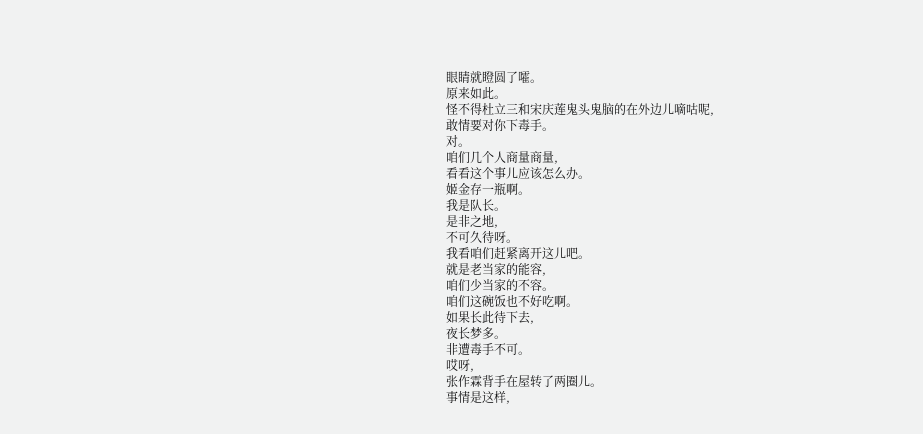眼睛就瞪圆了嚯。
原来如此。
怪不得杜立三和宋庆莲鬼头鬼脑的在外边儿嘀咕呢,
敢情要对你下毒手。
对。
咱们几个人商量商量,
看看这个事儿应该怎么办。
姬金存一瓶啊。
我是队长。
是非之地,
不可久待呀。
我看咱们赶紧离开这儿吧。
就是老当家的能容,
咱们少当家的不容。
咱们这碗饭也不好吃啊。
如果长此待下去,
夜长梦多。
非遭毒手不可。
哎呀,
张作霖背手在屋转了两圈儿。
事情是这样,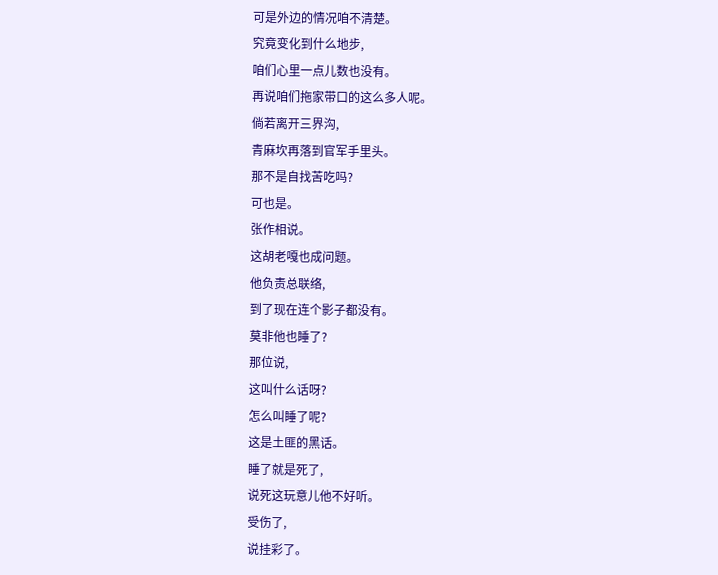可是外边的情况咱不清楚。
究竟变化到什么地步,
咱们心里一点儿数也没有。
再说咱们拖家带口的这么多人呢。
倘若离开三界沟,
青麻坎再落到官军手里头。
那不是自找苦吃吗?
可也是。
张作相说。
这胡老嘎也成问题。
他负责总联络,
到了现在连个影子都没有。
莫非他也睡了?
那位说,
这叫什么话呀?
怎么叫睡了呢?
这是土匪的黑话。
睡了就是死了,
说死这玩意儿他不好听。
受伤了,
说挂彩了。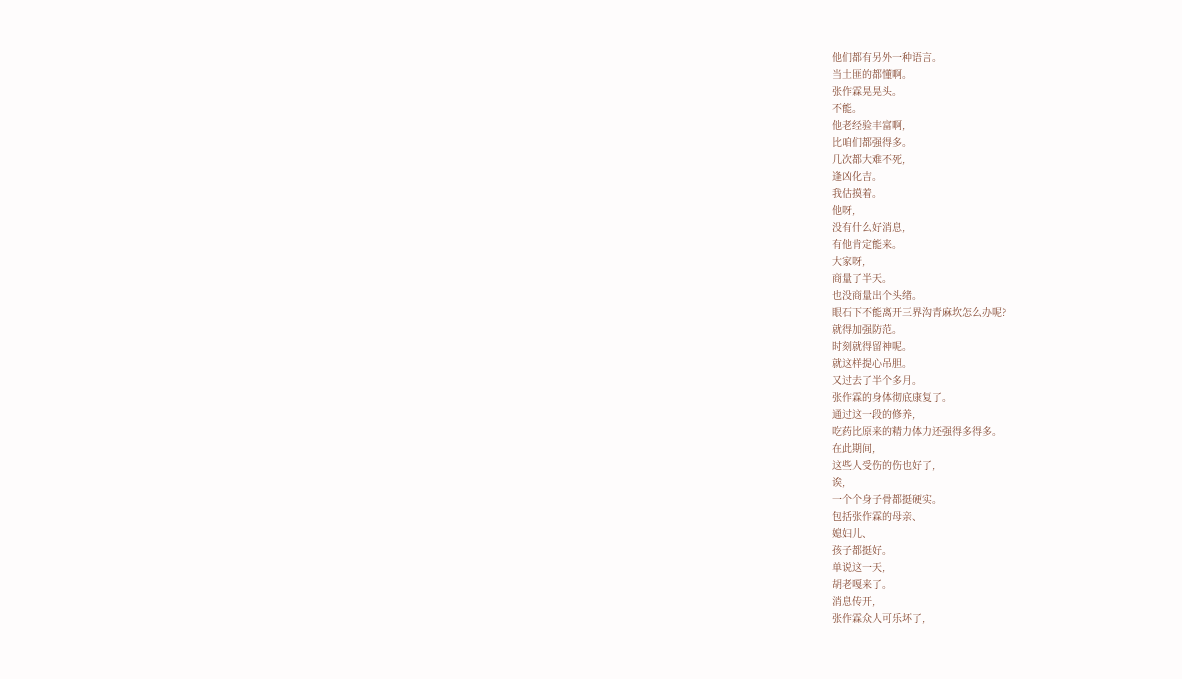他们都有另外一种语言。
当土匪的都懂啊。
张作霖晃晃头。
不能。
他老经验丰富啊,
比咱们都强得多。
几次都大难不死,
逢凶化吉。
我估摸着。
他呀,
没有什么好消息,
有他肯定能来。
大家呀,
商量了半天。
也没商量出个头绪。
眼石下不能离开三界沟青麻坎怎么办呢?
就得加强防范。
时刻就得留神呢。
就这样提心吊胆。
又过去了半个多月。
张作霖的身体彻底康复了。
通过这一段的修养,
吃药比原来的精力体力还强得多得多。
在此期间,
这些人受伤的伤也好了,
诶,
一个个身子骨都挺硬实。
包括张作霖的母亲、
媳妇儿、
孩子都挺好。
单说这一天,
胡老嘎来了。
消息传开,
张作霖众人可乐坏了,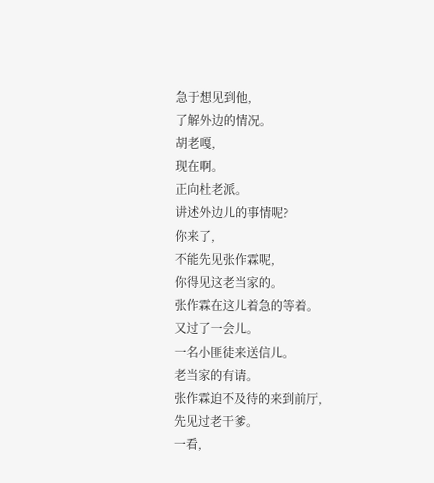急于想见到他,
了解外边的情况。
胡老嘎,
现在啊。
正向杜老派。
讲述外边儿的事情呢?
你来了,
不能先见张作霖呢,
你得见这老当家的。
张作霖在这儿着急的等着。
又过了一会儿。
一名小匪徒来送信儿。
老当家的有请。
张作霖迫不及待的来到前厅,
先见过老干爹。
一看,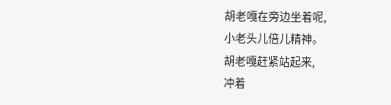胡老嘎在旁边坐着呢,
小老头儿倍儿精神。
胡老嘎赶紧站起来,
冲着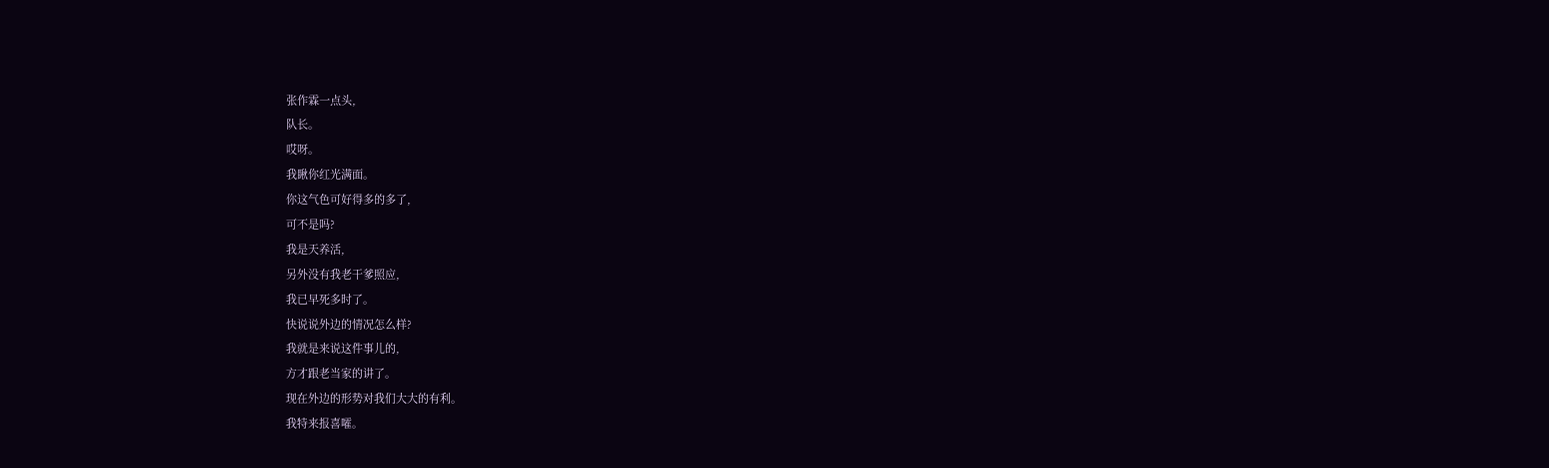张作霖一点头,
队长。
哎呀。
我瞅你红光满面。
你这气色可好得多的多了,
可不是吗?
我是天养活,
另外没有我老干爹照应,
我已早死多时了。
快说说外边的情况怎么样?
我就是来说这件事儿的,
方才跟老当家的讲了。
现在外边的形势对我们大大的有利。
我特来报喜嚯。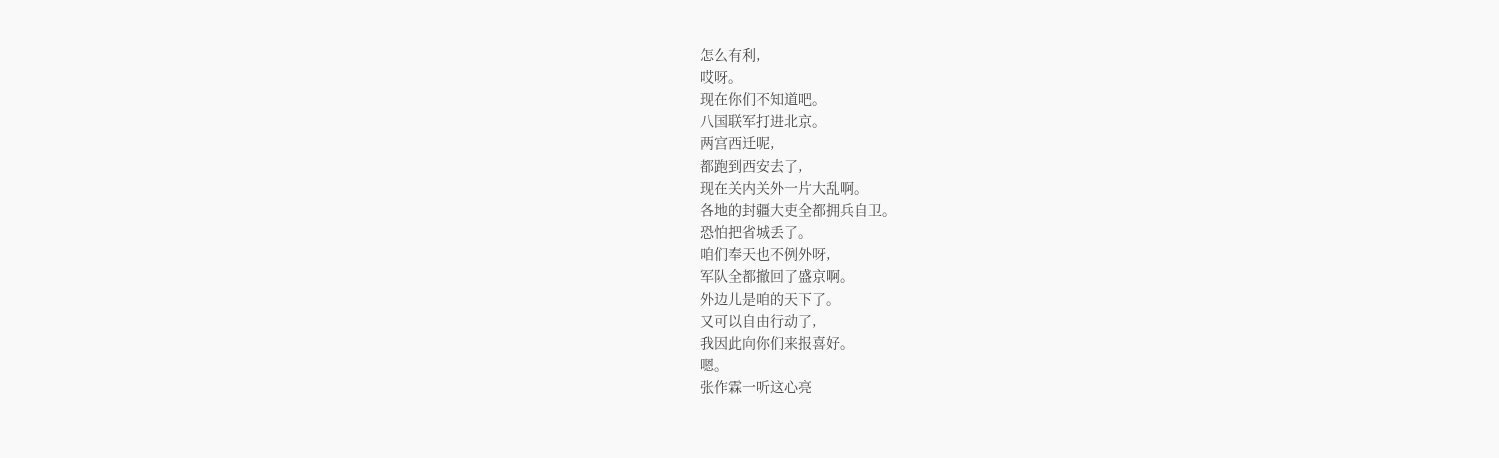怎么有利,
哎呀。
现在你们不知道吧。
八国联军打进北京。
两宫西迁呢,
都跑到西安去了,
现在关内关外一片大乱啊。
各地的封疆大吏全都拥兵自卫。
恐怕把省城丢了。
咱们奉天也不例外呀,
军队全都撤回了盛京啊。
外边儿是咱的天下了。
又可以自由行动了,
我因此向你们来报喜好。
嗯。
张作霖一听这心亮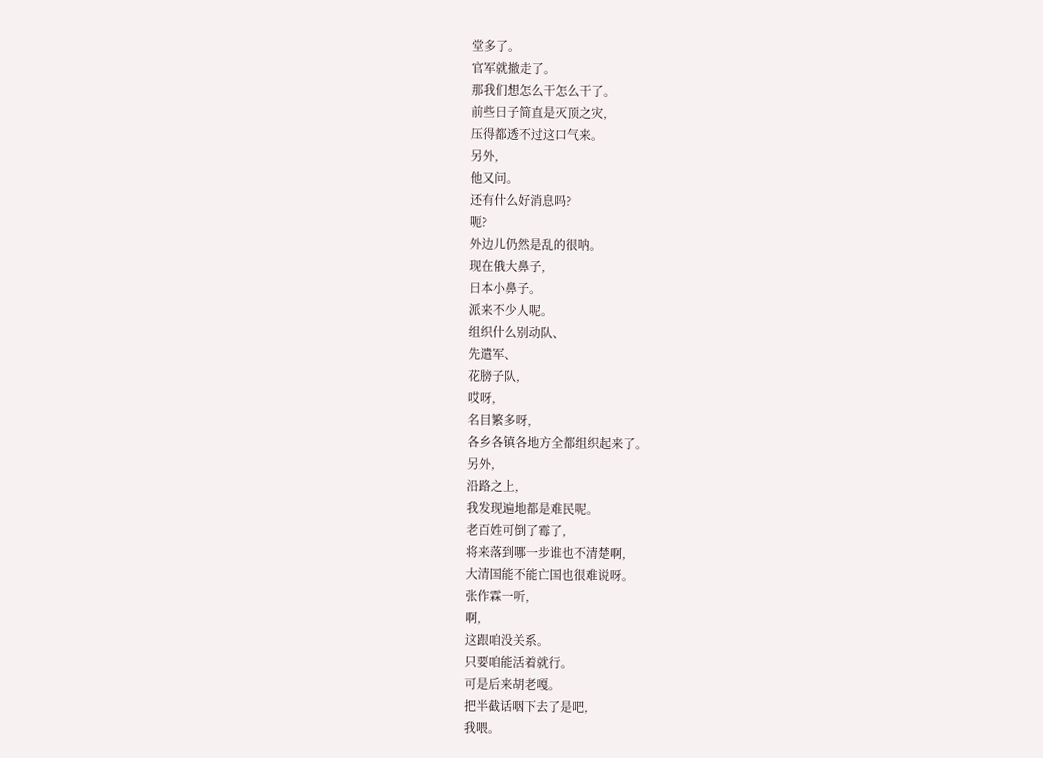堂多了。
官军就撤走了。
那我们想怎么干怎么干了。
前些日子简直是灭顶之灾,
压得都透不过这口气来。
另外,
他又问。
还有什么好消息吗?
呃?
外边儿仍然是乱的很呐。
现在俄大鼻子,
日本小鼻子。
派来不少人呢。
组织什么别动队、
先遣军、
花膀子队,
哎呀,
名目繁多呀,
各乡各镇各地方全都组织起来了。
另外,
沿路之上,
我发现遍地都是难民呢。
老百姓可倒了霉了,
将来落到哪一步谁也不清楚啊,
大清国能不能亡国也很难说呀。
张作霖一听,
啊,
这跟咱没关系。
只要咱能活着就行。
可是后来胡老嘎。
把半截话咽下去了是吧,
我喂。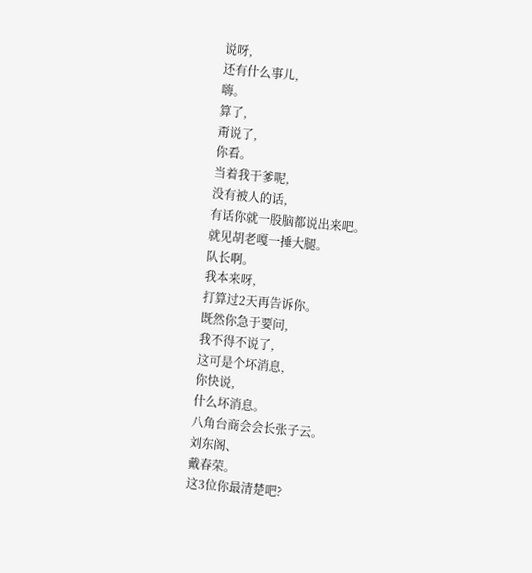说呀,
还有什么事儿,
嗨。
算了,
甭说了,
你看。
当着我干爹呢,
没有被人的话,
有话你就一股脑都说出来吧。
就见胡老嘎一捶大腿。
队长啊。
我本来呀,
打算过2天再告诉你。
既然你急于要问,
我不得不说了,
这可是个坏消息,
你快说,
什么坏消息。
八角台商会会长张子云。
刘东阁、
戴春荣。
这3位你最清楚吧?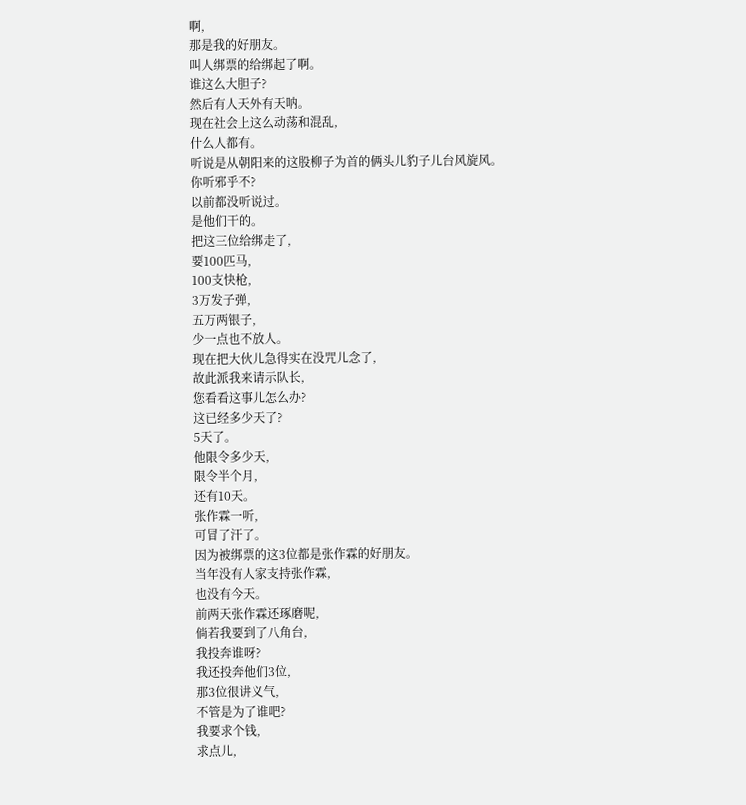啊,
那是我的好朋友。
叫人绑票的给绑起了啊。
谁这么大胆子?
然后有人天外有天呐。
现在社会上这么动荡和混乱,
什么人都有。
听说是从朝阳来的这股柳子为首的俩头儿豹子儿台风旋风。
你听邪乎不?
以前都没听说过。
是他们干的。
把这三位给绑走了,
要100匹马,
100支快枪,
3万发子弹,
五万两银子,
少一点也不放人。
现在把大伙儿急得实在没咒儿念了,
故此派我来请示队长,
您看看这事儿怎么办?
这已经多少天了?
5天了。
他限令多少天,
限令半个月,
还有10天。
张作霖一听,
可冒了汗了。
因为被绑票的这3位都是张作霖的好朋友。
当年没有人家支持张作霖,
也没有今天。
前两天张作霖还琢磨呢,
倘若我要到了八角台,
我投奔谁呀?
我还投奔他们3位,
那3位很讲义气,
不管是为了谁吧?
我要求个钱,
求点儿,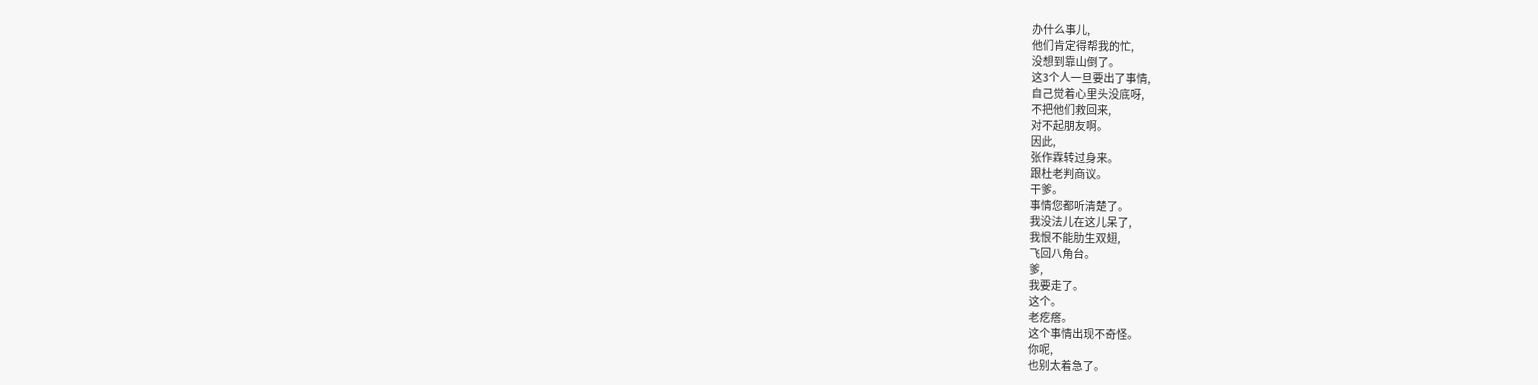办什么事儿,
他们肯定得帮我的忙,
没想到靠山倒了。
这3个人一旦要出了事情,
自己觉着心里头没底呀,
不把他们救回来,
对不起朋友啊。
因此,
张作霖转过身来。
跟杜老判商议。
干爹。
事情您都听清楚了。
我没法儿在这儿呆了,
我恨不能肋生双翅,
飞回八角台。
爹,
我要走了。
这个。
老疙瘩。
这个事情出现不奇怪。
你呢,
也别太着急了。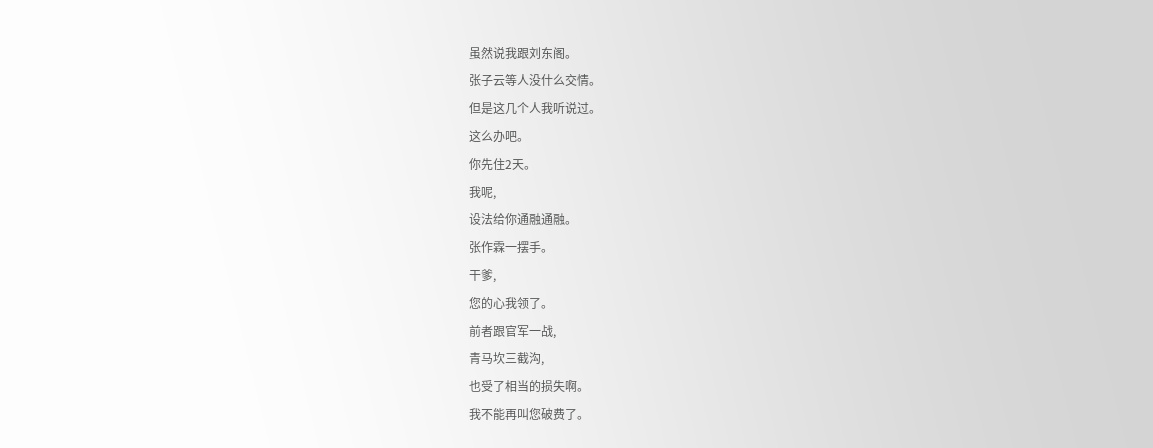虽然说我跟刘东阁。
张子云等人没什么交情。
但是这几个人我听说过。
这么办吧。
你先住2天。
我呢,
设法给你通融通融。
张作霖一摆手。
干爹,
您的心我领了。
前者跟官军一战,
青马坎三截沟,
也受了相当的损失啊。
我不能再叫您破费了。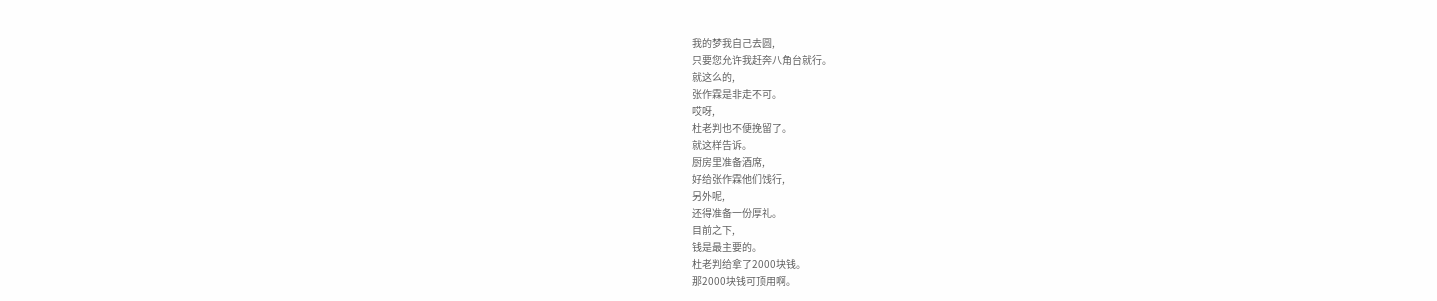我的梦我自己去圆,
只要您允许我赶奔八角台就行。
就这么的,
张作霖是非走不可。
哎呀,
杜老判也不便挽留了。
就这样告诉。
厨房里准备酒席,
好给张作霖他们饯行,
另外呢,
还得准备一份厚礼。
目前之下,
钱是最主要的。
杜老判给拿了2000块钱。
那2000块钱可顶用啊。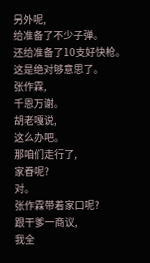另外呢,
给准备了不少子弹。
还给准备了10支好快枪。
这是绝对够意思了。
张作霖,
千恩万谢。
胡老嘎说,
这么办吧。
那咱们走行了,
家眷呢?
对。
张作霖带着家口呢?
跟干爹一商议,
我全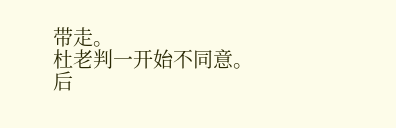带走。
杜老判一开始不同意。
后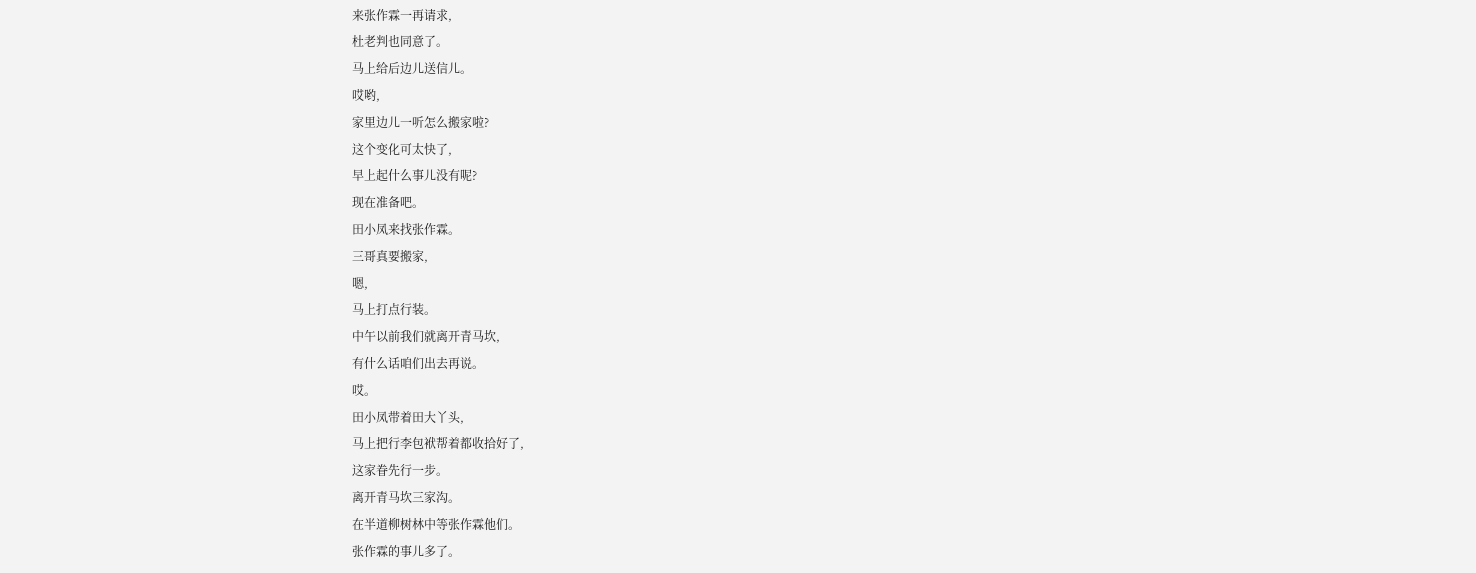来张作霖一再请求,
杜老判也同意了。
马上给后边儿送信儿。
哎哟,
家里边儿一听怎么搬家啦?
这个变化可太快了,
早上起什么事儿没有呢?
现在准备吧。
田小凤来找张作霖。
三哥真要搬家,
嗯,
马上打点行装。
中午以前我们就离开青马坎,
有什么话咱们出去再说。
哎。
田小凤带着田大丫头,
马上把行李包袱帮着都收拾好了,
这家眷先行一步。
离开青马坎三家沟。
在半道柳树林中等张作霖他们。
张作霖的事儿多了。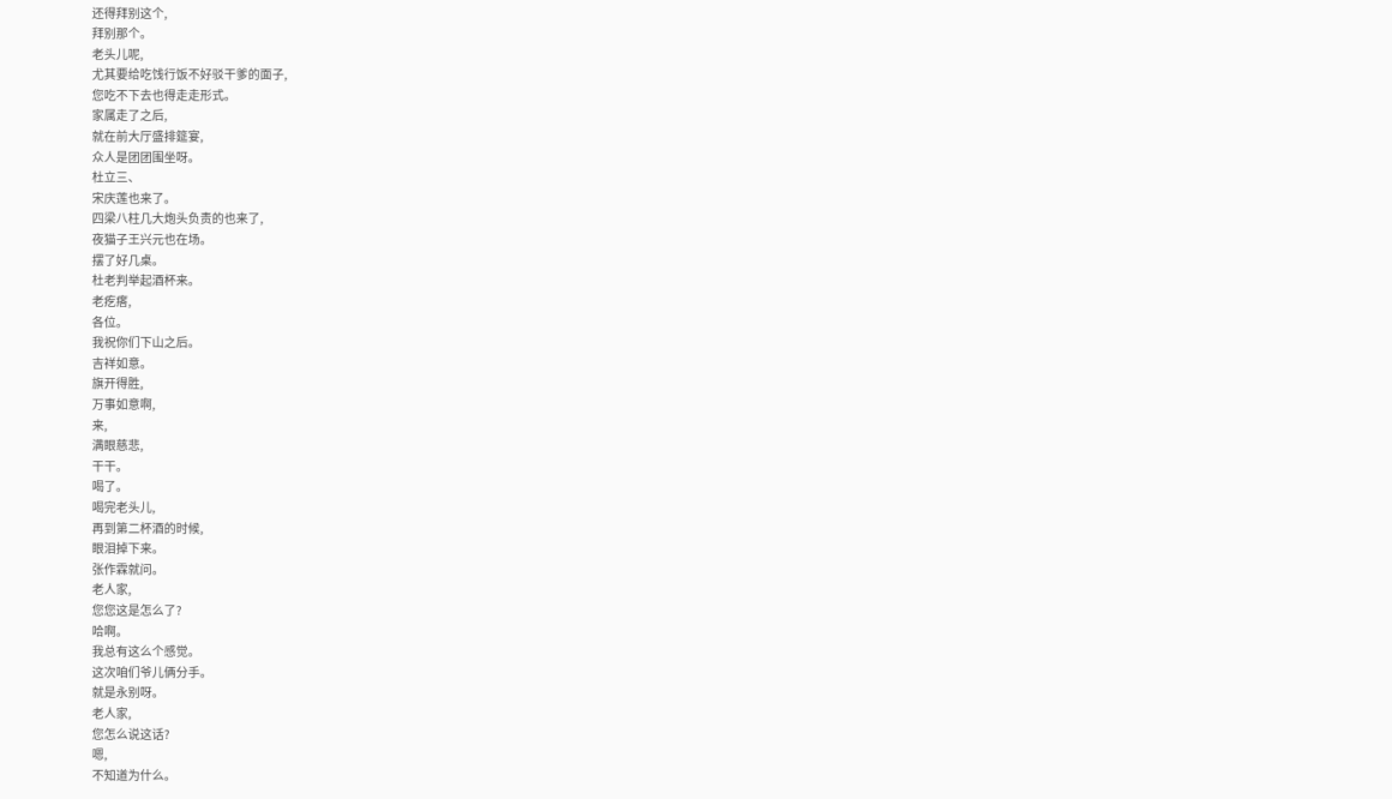还得拜别这个,
拜别那个。
老头儿呢,
尤其要给吃饯行饭不好驳干爹的面子,
您吃不下去也得走走形式。
家属走了之后,
就在前大厅盛排筵宴,
众人是团团围坐呀。
杜立三、
宋庆莲也来了。
四梁八柱几大炮头负责的也来了,
夜猫子王兴元也在场。
摆了好几桌。
杜老判举起酒杯来。
老疙瘩,
各位。
我祝你们下山之后。
吉祥如意。
旗开得胜,
万事如意啊,
来,
满眼慈悲,
干干。
喝了。
喝完老头儿,
再到第二杯酒的时候,
眼泪掉下来。
张作霖就问。
老人家,
您您这是怎么了?
哈啊。
我总有这么个感觉。
这次咱们爷儿俩分手。
就是永别呀。
老人家,
您怎么说这话?
嗯,
不知道为什么。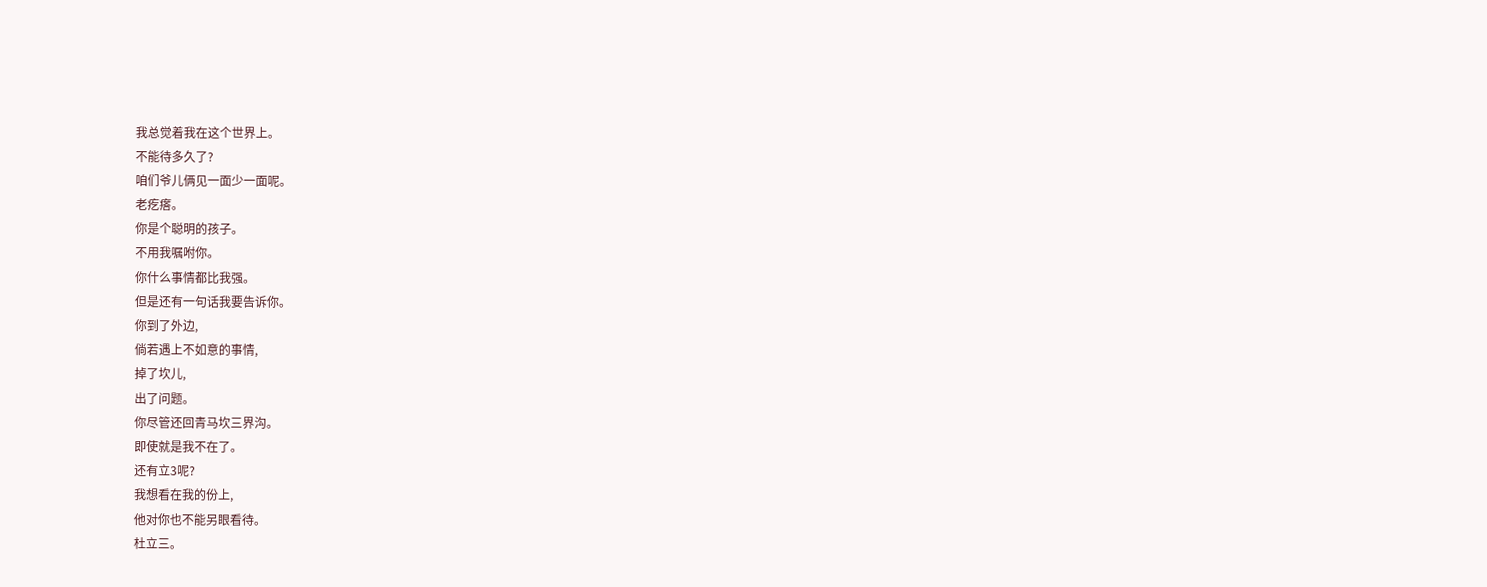我总觉着我在这个世界上。
不能待多久了?
咱们爷儿俩见一面少一面呢。
老疙瘩。
你是个聪明的孩子。
不用我嘱咐你。
你什么事情都比我强。
但是还有一句话我要告诉你。
你到了外边,
倘若遇上不如意的事情,
掉了坎儿,
出了问题。
你尽管还回青马坎三界沟。
即使就是我不在了。
还有立3呢?
我想看在我的份上,
他对你也不能另眼看待。
杜立三。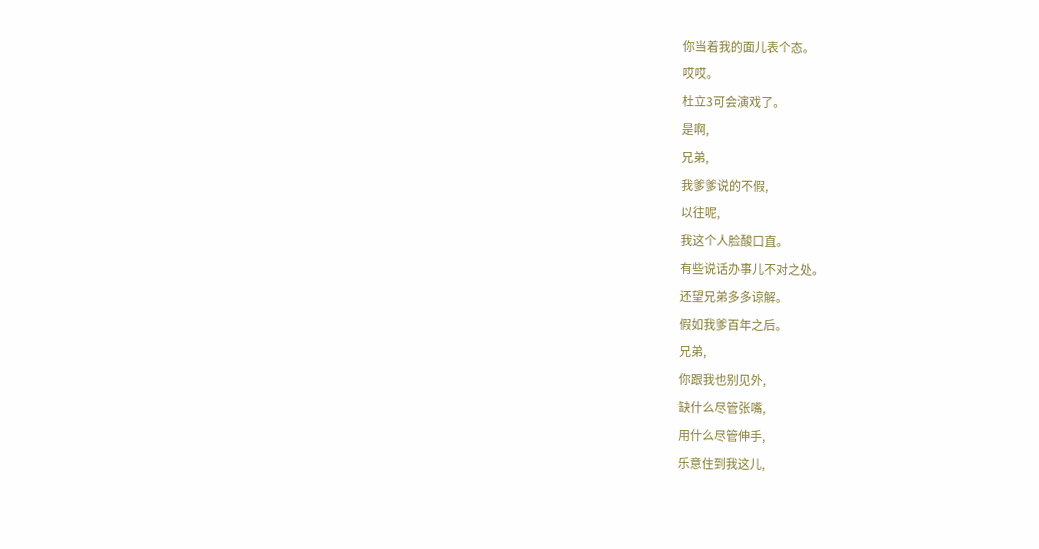你当着我的面儿表个态。
哎哎。
杜立3可会演戏了。
是啊,
兄弟,
我爹爹说的不假,
以往呢,
我这个人脸酸口直。
有些说话办事儿不对之处。
还望兄弟多多谅解。
假如我爹百年之后。
兄弟,
你跟我也别见外,
缺什么尽管张嘴,
用什么尽管伸手,
乐意住到我这儿,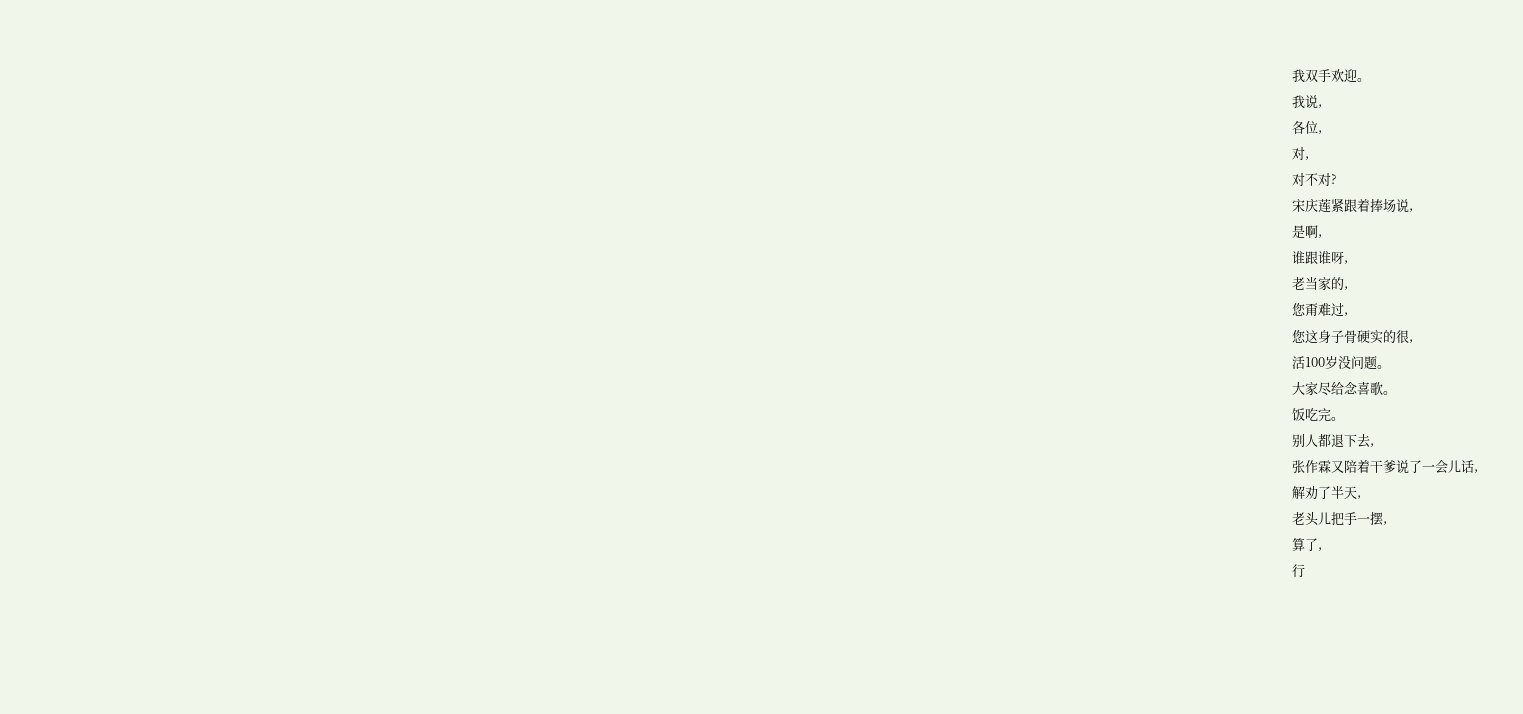我双手欢迎。
我说,
各位,
对,
对不对?
宋庆莲紧跟着捧场说,
是啊,
谁跟谁呀,
老当家的,
您甭难过,
您这身子骨硬实的很,
活100岁没问题。
大家尽给念喜歌。
饭吃完。
别人都退下去,
张作霖又陪着干爹说了一会儿话,
解劝了半天,
老头儿把手一摆,
算了,
行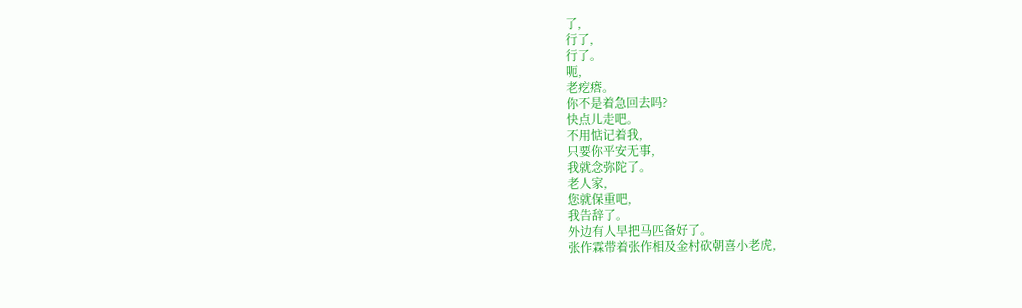了,
行了,
行了。
呃,
老疙瘩。
你不是着急回去吗?
快点儿走吧。
不用惦记着我,
只要你平安无事,
我就念弥陀了。
老人家,
您就保重吧,
我告辞了。
外边有人早把马匹备好了。
张作霖带着张作相及金村砍朝喜小老虎,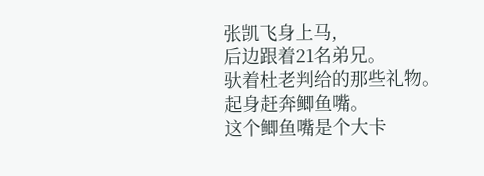张凯飞身上马,
后边跟着21名弟兄。
驮着杜老判给的那些礼物。
起身赶奔鲫鱼嘴。
这个鲫鱼嘴是个大卡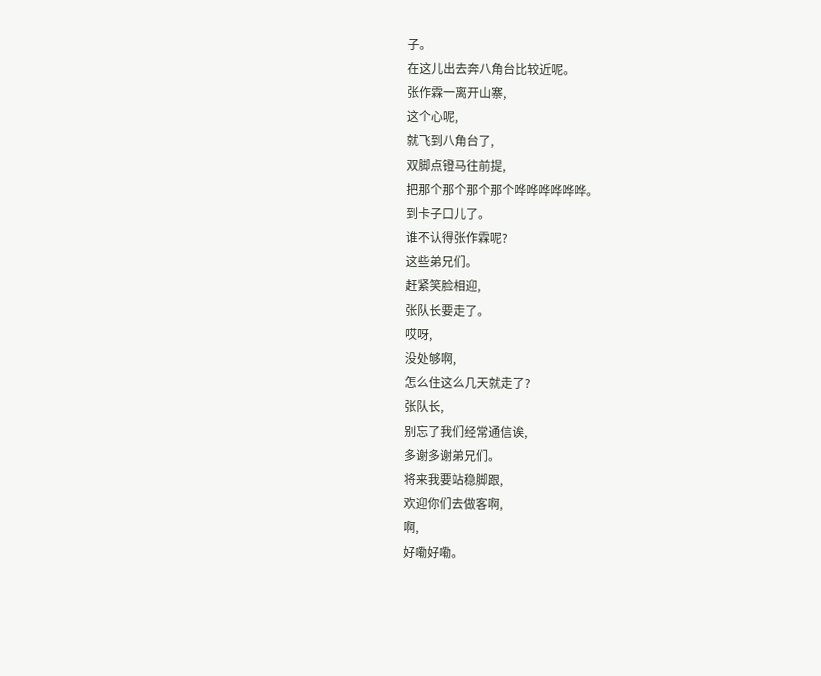子。
在这儿出去奔八角台比较近呢。
张作霖一离开山寨,
这个心呢,
就飞到八角台了,
双脚点镫马往前提,
把那个那个那个那个哗哗哗哗哗哗。
到卡子口儿了。
谁不认得张作霖呢?
这些弟兄们。
赶紧笑脸相迎,
张队长要走了。
哎呀,
没处够啊,
怎么住这么几天就走了?
张队长,
别忘了我们经常通信诶,
多谢多谢弟兄们。
将来我要站稳脚跟,
欢迎你们去做客啊,
啊,
好嘞好嘞。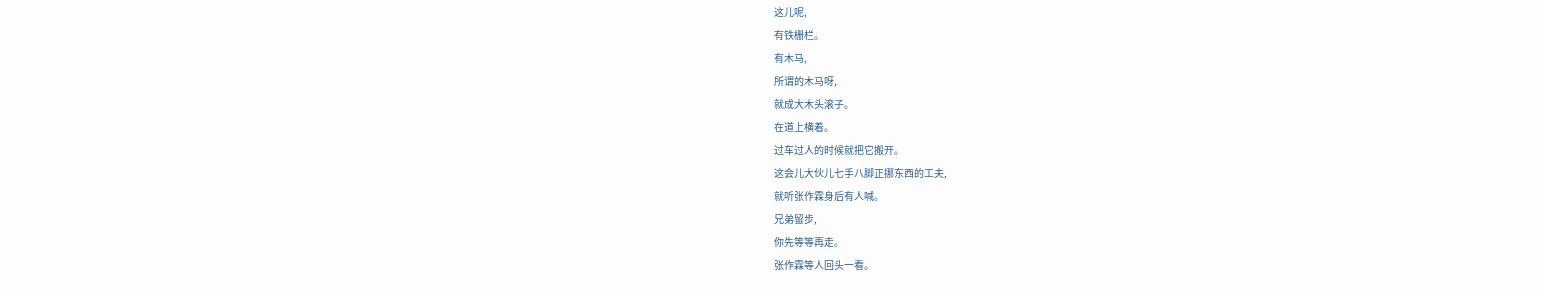这儿呢,
有铁栅栏。
有木马,
所谓的木马呀,
就成大木头滚子。
在道上横着。
过车过人的时候就把它搬开。
这会儿大伙儿七手八脚正挪东西的工夫,
就听张作霖身后有人喊。
兄弟留步,
你先等等再走。
张作霖等人回头一看。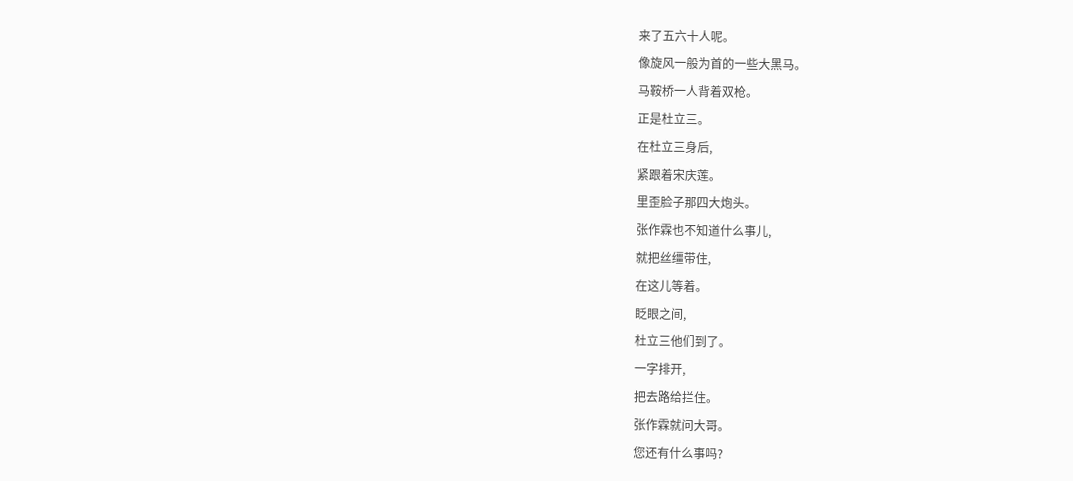来了五六十人呢。
像旋风一般为首的一些大黑马。
马鞍桥一人背着双枪。
正是杜立三。
在杜立三身后,
紧跟着宋庆莲。
里歪脸子那四大炮头。
张作霖也不知道什么事儿,
就把丝缰带住,
在这儿等着。
眨眼之间,
杜立三他们到了。
一字排开,
把去路给拦住。
张作霖就问大哥。
您还有什么事吗?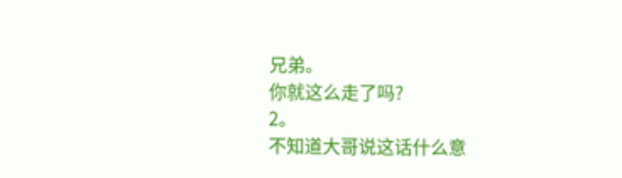兄弟。
你就这么走了吗?
2。
不知道大哥说这话什么意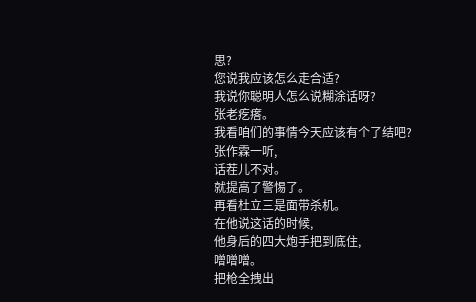思?
您说我应该怎么走合适?
我说你聪明人怎么说糊涂话呀?
张老疙瘩。
我看咱们的事情今天应该有个了结吧?
张作霖一听,
话茬儿不对。
就提高了警惕了。
再看杜立三是面带杀机。
在他说这话的时候,
他身后的四大炮手把到底住,
噌噌噌。
把枪全拽出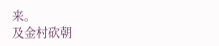来。
及金村砍朝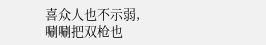喜众人也不示弱,
唰唰把双枪也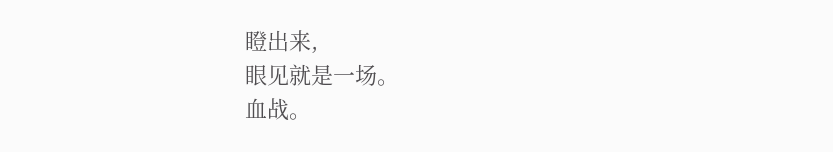瞪出来,
眼见就是一场。
血战。